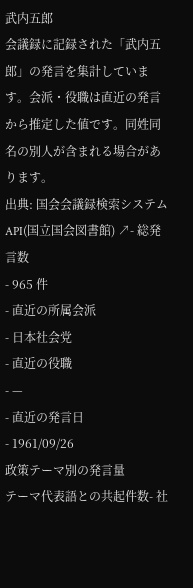武内五郎
会議録に記録された「武内五郎」の発言を集計しています。会派・役職は直近の発言から推定した値です。同姓同名の別人が含まれる場合があります。
出典: 国会会議録検索システム API(国立国会図書館) ↗- 総発言数
- 965 件
- 直近の所属会派
- 日本社会党
- 直近の役職
- —
- 直近の発言日
- 1961/09/26
政策テーマ別の発言量
テーマ代表語との共起件数- 社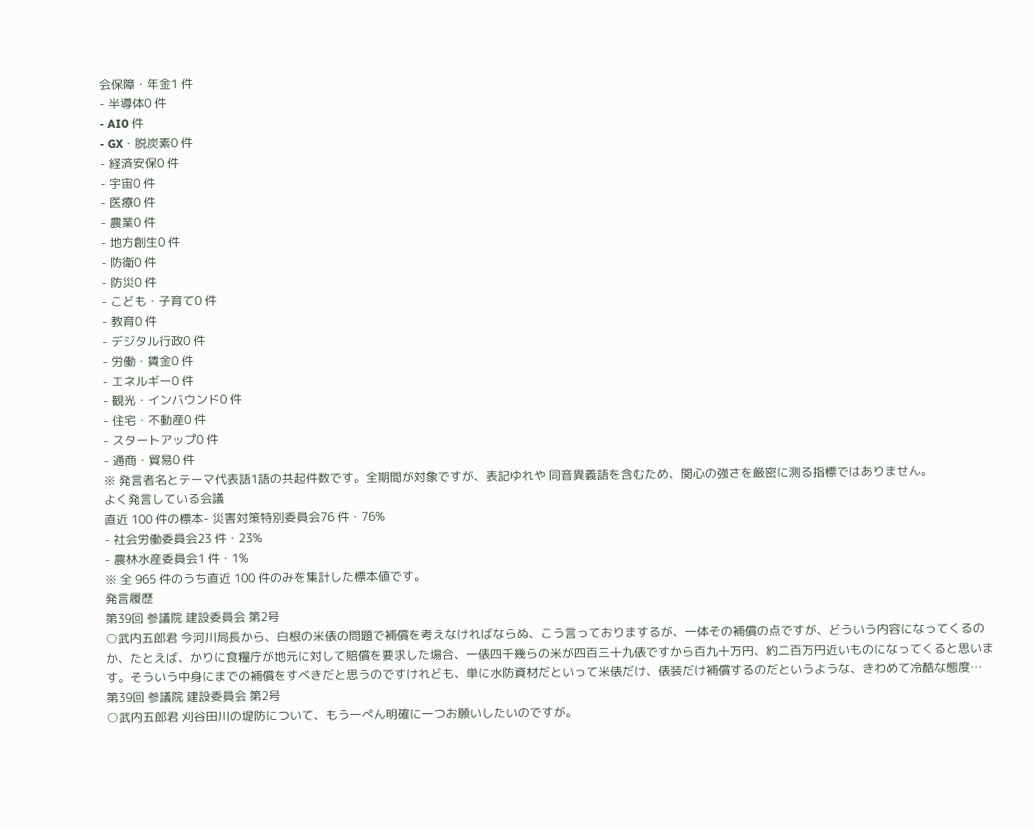会保障・年金1 件
- 半導体0 件
- AI0 件
- GX・脱炭素0 件
- 経済安保0 件
- 宇宙0 件
- 医療0 件
- 農業0 件
- 地方創生0 件
- 防衛0 件
- 防災0 件
- こども・子育て0 件
- 教育0 件
- デジタル行政0 件
- 労働・賃金0 件
- エネルギー0 件
- 観光・インバウンド0 件
- 住宅・不動産0 件
- スタートアップ0 件
- 通商・貿易0 件
※ 発言者名とテーマ代表語1語の共起件数です。全期間が対象ですが、表記ゆれや 同音異義語を含むため、関心の強さを厳密に測る指標ではありません。
よく発言している会議
直近 100 件の標本- 災害対策特別委員会76 件・76%
- 社会労働委員会23 件・23%
- 農林水産委員会1 件・1%
※ 全 965 件のうち直近 100 件のみを集計した標本値です。
発言履歴
第39回 参議院 建設委員会 第2号
○武内五郎君 今河川局長から、白根の米俵の問題で補償を考えなければならぬ、こう言っておりまするが、一体その補償の点ですが、どういう内容になってくるのか、たとえば、かりに食糧庁が地元に対して賠償を要求した場合、一俵四千幾らの米が四百三十九俵ですから百九十万円、約二百万円近いものになってくると思います。そういう中身にまでの補償をすべきだと思うのですけれども、単に水防資材だといって米俵だけ、俵装だけ補償するのだというような、きわめて冷酷な態度…
第39回 参議院 建設委員会 第2号
○武内五郎君 刈谷田川の堤防について、もう一ぺん明確に一つお願いしたいのですが。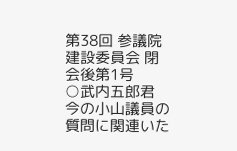第38回 参議院 建設委員会 閉会後第1号
○武内五郎君 今の小山議員の質問に関連いた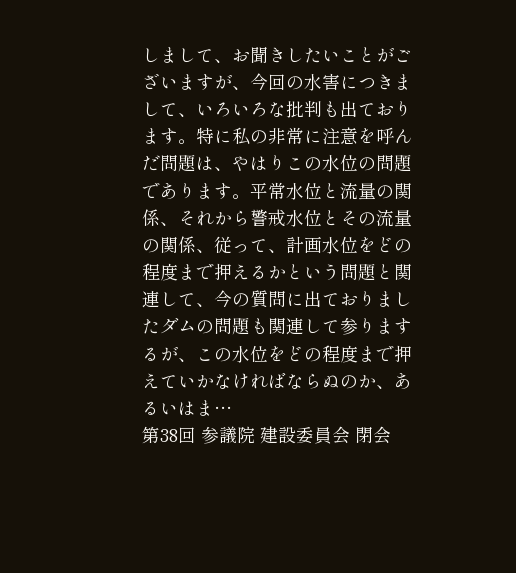しまして、お聞きしたいことがございますが、今回の水害につきまして、いろいろな批判も出ております。特に私の非常に注意を呼んだ問題は、やはりこの水位の問題であります。平常水位と流量の関係、それから警戒水位とその流量の関係、従って、計画水位をどの程度まで押えるかという問題と関連して、今の質問に出ておりましたダムの問題も関連して参りまするが、この水位をどの程度まで押えていかなければならぬのか、あるいはま…
第38回 参議院 建設委員会 閉会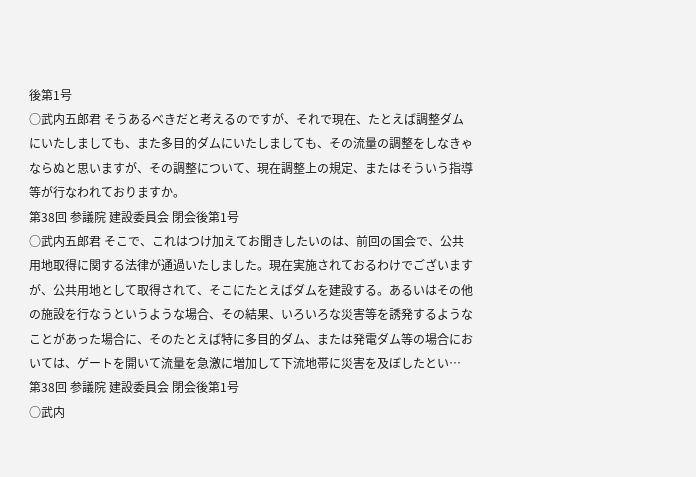後第1号
○武内五郎君 そうあるべきだと考えるのですが、それで現在、たとえば調整ダムにいたしましても、また多目的ダムにいたしましても、その流量の調整をしなきゃならぬと思いますが、その調整について、現在調整上の規定、またはそういう指導等が行なわれておりますか。
第38回 参議院 建設委員会 閉会後第1号
○武内五郎君 そこで、これはつけ加えてお聞きしたいのは、前回の国会で、公共用地取得に関する法律が通過いたしました。現在実施されておるわけでございますが、公共用地として取得されて、そこにたとえばダムを建設する。あるいはその他の施設を行なうというような場合、その結果、いろいろな災害等を誘発するようなことがあった場合に、そのたとえば特に多目的ダム、または発電ダム等の場合においては、ゲートを開いて流量を急激に増加して下流地帯に災害を及ぼしたとい…
第38回 参議院 建設委員会 閉会後第1号
○武内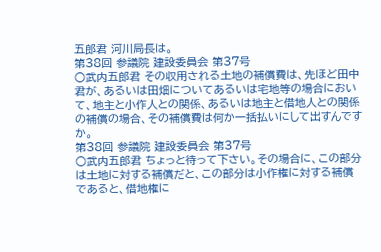五郎君 河川局長は。
第38回 参議院 建設委員会 第37号
○武内五郎君 その収用される土地の補償費は、先ほど田中君が、あるいは田畑についてあるいは宅地等の場合において、地主と小作人との関係、あるいは地主と借地人との関係の補償の場合、その補償費は何か一括払いにして出すんですか。
第38回 参議院 建設委員会 第37号
○武内五郎君 ちょっと待って下さい。その場合に、この部分は土地に対する補償だと、この部分は小作権に対する補償であると、借地権に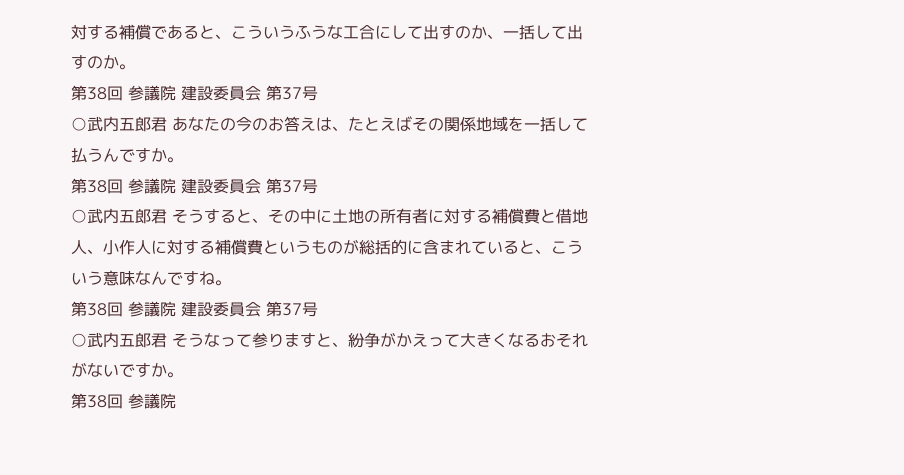対する補償であると、こういうふうな工合にして出すのか、一括して出すのか。
第38回 参議院 建設委員会 第37号
○武内五郎君 あなたの今のお答えは、たとえばその関係地域を一括して払うんですか。
第38回 参議院 建設委員会 第37号
○武内五郎君 そうすると、その中に土地の所有者に対する補償費と借地人、小作人に対する補償費というものが総括的に含まれていると、こういう意味なんですね。
第38回 参議院 建設委員会 第37号
○武内五郎君 そうなって参りますと、紛争がかえって大きくなるおそれがないですか。
第38回 参議院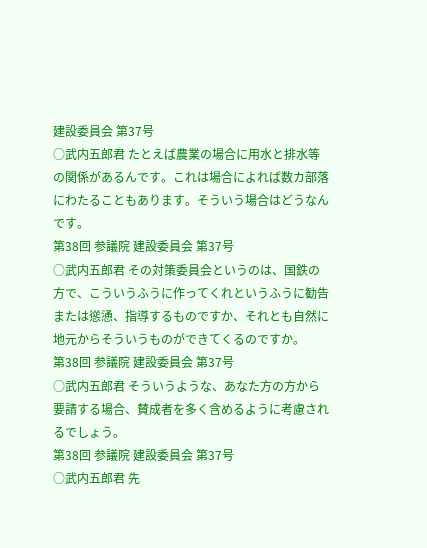建設委員会 第37号
○武内五郎君 たとえば農業の場合に用水と排水等の関係があるんです。これは場合によれば数カ部落にわたることもあります。そういう場合はどうなんです。
第38回 参議院 建設委員会 第37号
○武内五郎君 その対策委員会というのは、国鉄の方で、こういうふうに作ってくれというふうに勧告または慫慂、指導するものですか、それとも自然に地元からそういうものができてくるのですか。
第38回 参議院 建設委員会 第37号
○武内五郎君 そういうような、あなた方の方から要請する場合、賛成者を多く含めるように考慮されるでしょう。
第38回 参議院 建設委員会 第37号
○武内五郎君 先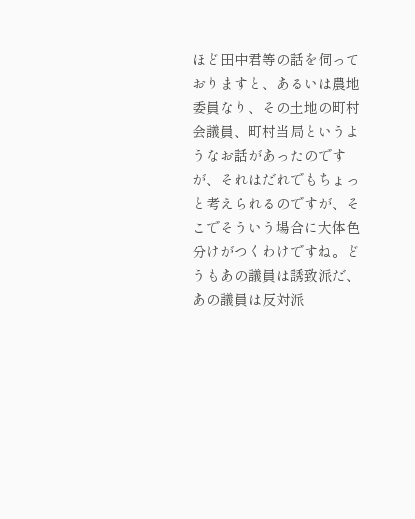ほど田中君等の話を伺っておりますと、あるいは農地委員なり、その土地の町村会議員、町村当局というようなお話があったのですが、それはだれでもちょっと考えられるのですが、そこでそういう場合に大体色分けがつくわけですね。どうもあの議員は誘致派だ、あの議員は反対派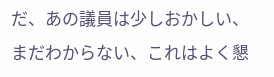だ、あの議員は少しおかしい、まだわからない、これはよく懇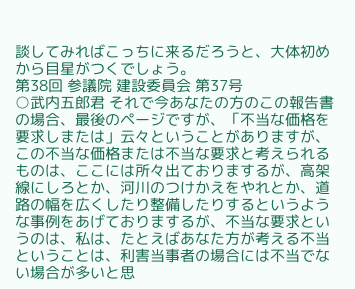談してみればこっちに来るだろうと、大体初めから目星がつくでしょう。
第38回 参議院 建設委員会 第37号
○武内五郎君 それで今あなたの方のこの報告書の場合、最後のページですが、「不当な価格を要求しまたは」云々ということがありますが、この不当な価格または不当な要求と考えられるものは、ここには所々出ておりまするが、高架線にしろとか、河川のつけかえをやれとか、道路の幅を広くしたり整備したりするというような事例をあげておりまするが、不当な要求というのは、私は、たとえばあなた方が考える不当ということは、利害当事者の場合には不当でない場合が多いと思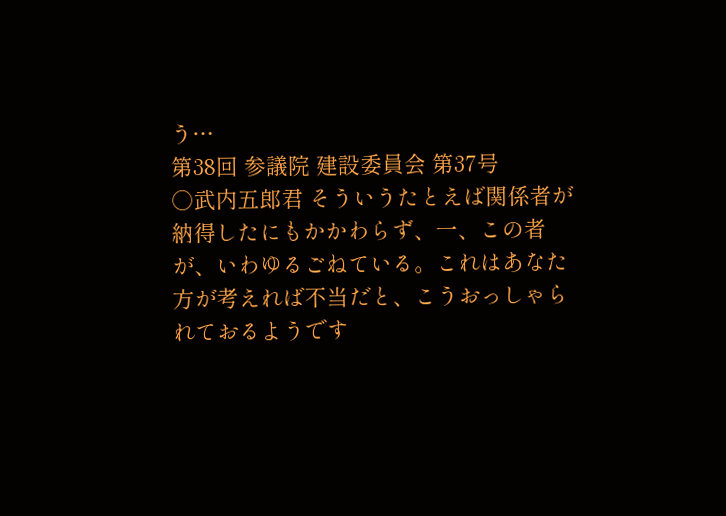う…
第38回 参議院 建設委員会 第37号
○武内五郎君 そういうたとえば関係者が納得したにもかかわらず、一、この者が、いわゆるごねている。これはあなた方が考えれば不当だと、こうおっしゃられておるようです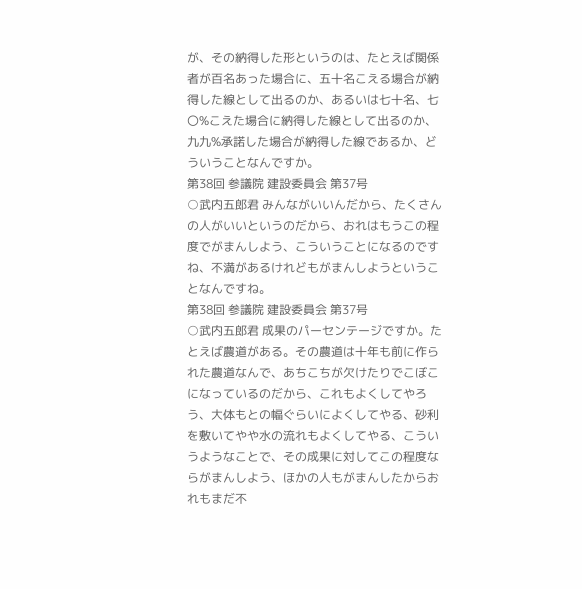が、その納得した形というのは、たとえば関係者が百名あった場合に、五十名こえる場合が納得した線として出るのか、あるいは七十名、七〇%こえた場合に納得した線として出るのか、九九%承諾した場合が納得した線であるか、どういうことなんですか。
第38回 参議院 建設委員会 第37号
○武内五郎君 みんながいいんだから、たくさんの人がいいというのだから、おれはもうこの程度でがまんしよう、こういうことになるのですね、不満があるけれどもがまんしようということなんですね。
第38回 参議院 建設委員会 第37号
○武内五郎君 成果のパーセンテージですか。たとえば農道がある。その農道は十年も前に作られた農道なんで、あちこちが欠けたりでこぼこになっているのだから、これもよくしてやろう、大体もとの幅ぐらいによくしてやる、砂利を敷いてやや水の流れもよくしてやる、こういうようなことで、その成果に対してこの程度ならがまんしよう、ほかの人もがまんしたからおれもまだ不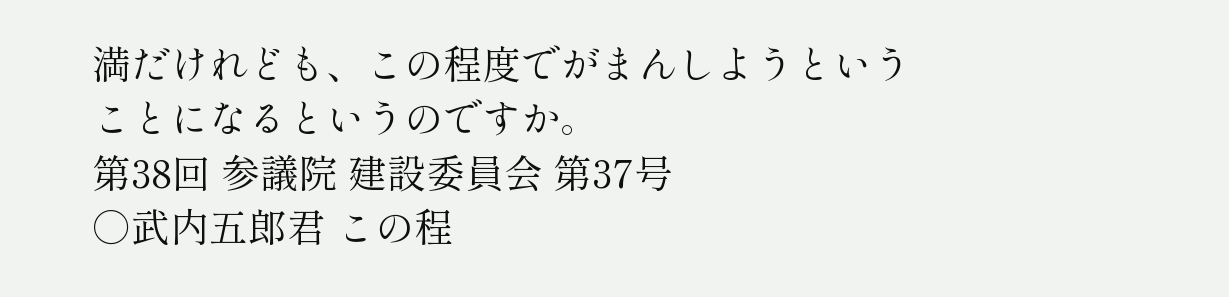満だけれども、この程度でがまんしようということになるというのですか。
第38回 参議院 建設委員会 第37号
○武内五郎君 この程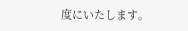度にいたします。